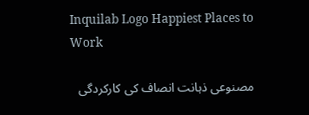Inquilab Logo Happiest Places to Work

مصنوعی ذہانت انصاف کی کارکردگی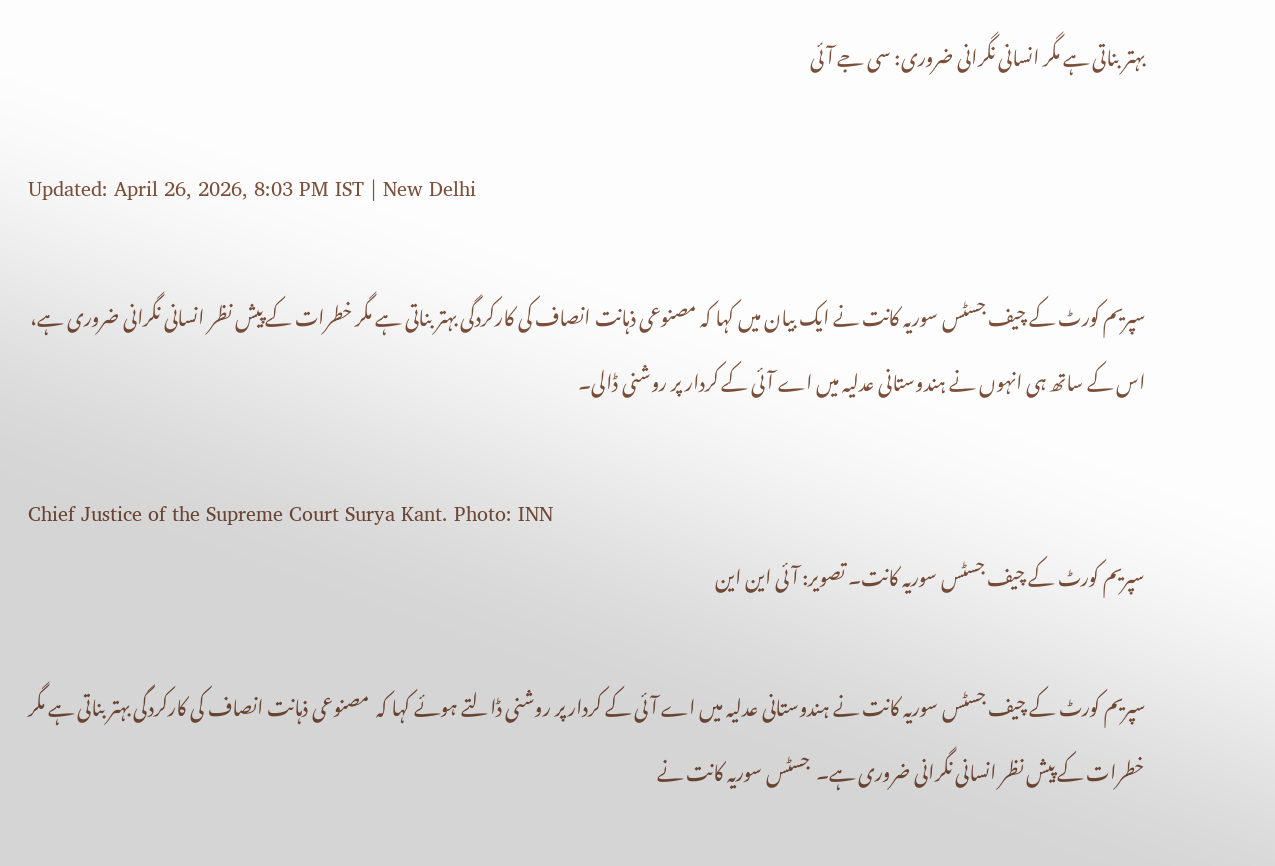بہتر بناتی ہے مگر انسانی نگرانی ضروری: سی جے آئی

Updated: April 26, 2026, 8:03 PM IST | New Delhi

سپریم کورٹ کے چیف جسٹس سوریہ کانت نے ایک بیان میں کہا کہ مصنوعی ذہانت انصاف کی کارکردگی بہتر بناتی ہے مگر خطرات کے پیش نظر انسانی نگرانی ضروری ہے، اس کے ساتھ ہی انہوں نے ہندوستانی عدلیہ میں اے آئی کے کردار پر روشنی ڈالی۔

Chief Justice of the Supreme Court Surya Kant. Photo: INN
سپریم کورٹ کے چیف جسٹس سوریہ کانت۔ تصویر: آئی این این

سپریم کورٹ کے چیف جسٹس سوریہ کانت نے ہندوستانی عدلیہ میں اے آئی کے کردار پر روشنی ڈالتے ہوئے کہا کہ  مصنوعی ذہانت انصاف کی کارکردگی بہتر بناتی ہے مگر خطرات کے پیش نظر انسانی نگرانی ضروری ہے۔  جسٹس سوریہ کانت نے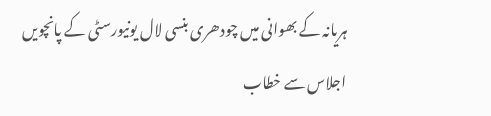ہریانہ کے بھوانی میں چودھری بنسی لال یونیورسٹی کے پانچویں اجلاس سے خطاب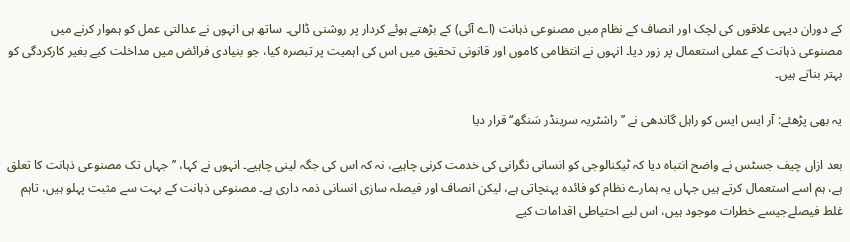کے دوران دیہی علاقوں کی لچک اور انصاف کے نظام میں مصنوعی ذہانت (اے آئی) کے بڑھتے ہوئے کردار پر روشنی ڈالی۔ ساتھ ہی انہوں نے عدالتی عمل کو ہموار کرنے میں مصنوعی ذہانت کے عملی استعمال پر زور دیا۔ انہوں نے انتظامی کاموں اور قانونی تحقیق میں اس کی اہمیت پر تبصرہ کیا، جو بنیادی فرائض میں مداخلت کیے بغیر کارکردگی کو بہتر بناتے ہیں۔

یہ بھی پڑھئے: آر ایس ایس کو راہل گاندھی نے ’’راشٹریہ سرینڈر سَنگھ‘‘ قرار دیا

بعد ازاں چیف جسٹس نے واضح انتباہ دیا کہ ٹیکنالوجی کو انسانی نگرانی کی خدمت کرنی چاہیے، نہ کہ اس کی جگہ لینی چاہیے۔ انہوں نے کہا، ’’جہاں تک مصنوعی ذہانت کا تعلق ہے، ہم اسے استعمال کرتے ہیں جہاں یہ ہمارے نظام کو فائدہ پہنچاتی ہے، لیکن انصاف اور فیصلہ سازی انسانی ذمہ داری ہے۔ مصنوعی ذہانت کے بہت سے مثبت پہلو ہیں، تاہم غلط فیصلےجیسے خطرات موجود ہیں، اس لیے احتیاطی اقدامات کیے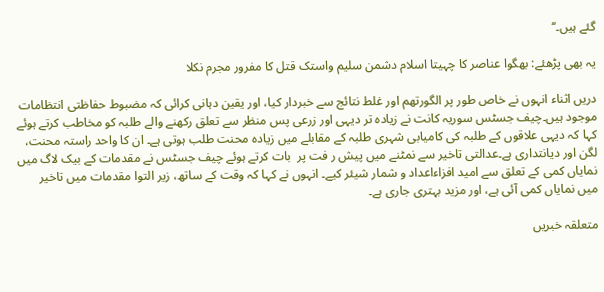گئے ہیں۔‘‘

یہ بھی پڑھئے: بھگوا عناصر کا چہیتا اسلام دشمن سلیم واستک قتل کا مفرور مجرم نکلا

دریں اثناء انہوں نے خاص طور پر الگورتھم اور غلط نتائج سے خبردار کیا، اور یقین دہانی کرائی کہ مضبوط حفاظتی انتظامات موجود ہیں۔چیف جسٹس سوریہ کانت نے زیادہ تر دیہی اور زرعی پس منظر سے تعلق رکھنے والے طلبہ کو مخاطب کرتے ہوئے کہا کہ دیہی علاقوں کے طلبہ کی کامیابی شہری طلبہ کے مقابلے میں زیادہ محنت طلب ہوتی ہے۔ ان کا واحد راستہ محنت، لگن اور دیانتداری ہے۔عدالتی تاخیر سے نمٹنے میں پیش ر فت پر  بات کرتے ہوئے چیف جسٹس نے مقدمات کے بیک لاگ میں نمایاں کمی کے تعلق سے امید افزاءاعداد و شمار شیئر کیے۔ انہوں نے کہا کہ وقت کے ساتھ، زیر التوا مقدمات میں تاخیر میں نمایاں کمی آئی ہے، اور مزید بہتری جاری ہے۔

متعلقہ خبریں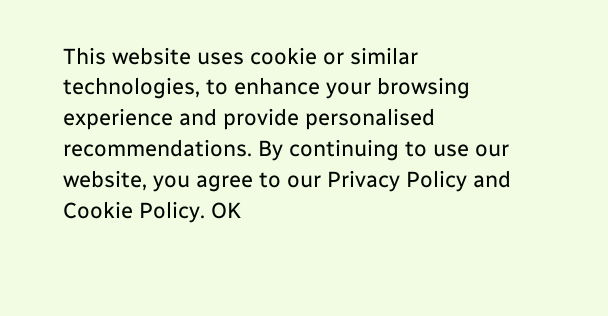This website uses cookie or similar technologies, to enhance your browsing experience and provide personalised recommendations. By continuing to use our website, you agree to our Privacy Policy and Cookie Policy. OK